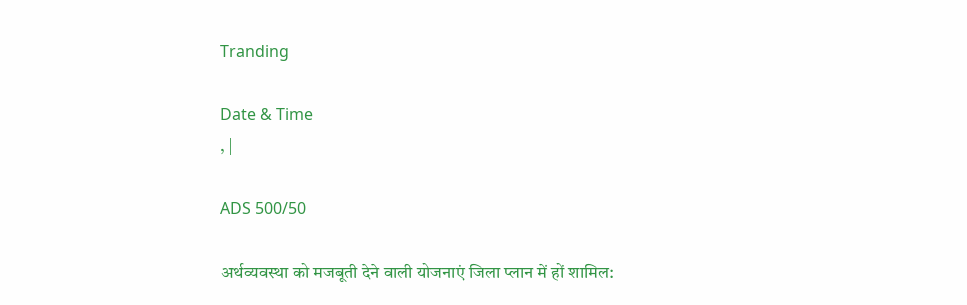Tranding

Date & Time
, |

ADS 500/50

अर्थव्यवस्था को मजबूती देने वाली योजनाएं जिला प्लान में हों शामिल: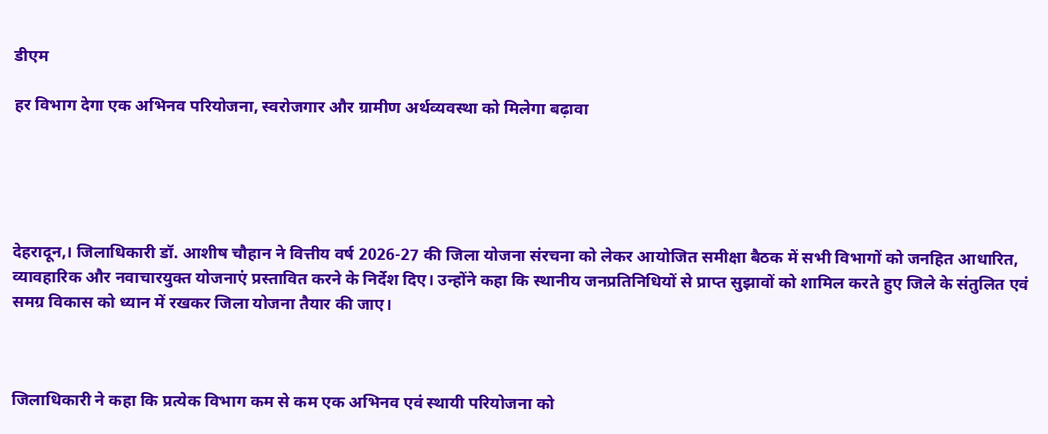डीएम

हर विभाग देगा एक अभिनव परियोजना, स्वरोजगार और ग्रामीण अर्थव्यवस्था को मिलेगा बढ़ावा





देहरादून,। जिलाधिकारी डॉ. आशीष चौहान ने वित्तीय वर्ष 2026-27 की जिला योजना संरचना को लेकर आयोजित समीक्षा बैठक में सभी विभागों को जनहित आधारित, व्यावहारिक और नवाचारयुक्त योजनाएं प्रस्तावित करने के निर्देश दिए। उन्होंने कहा कि स्थानीय जनप्रतिनिधियों से प्राप्त सुझावों को शामिल करते हुए जिले के संतुलित एवं समग्र विकास को ध्यान में रखकर जिला योजना तैयार की जाए।



जिलाधिकारी ने कहा कि प्रत्येक विभाग कम से कम एक अभिनव एवं स्थायी परियोजना को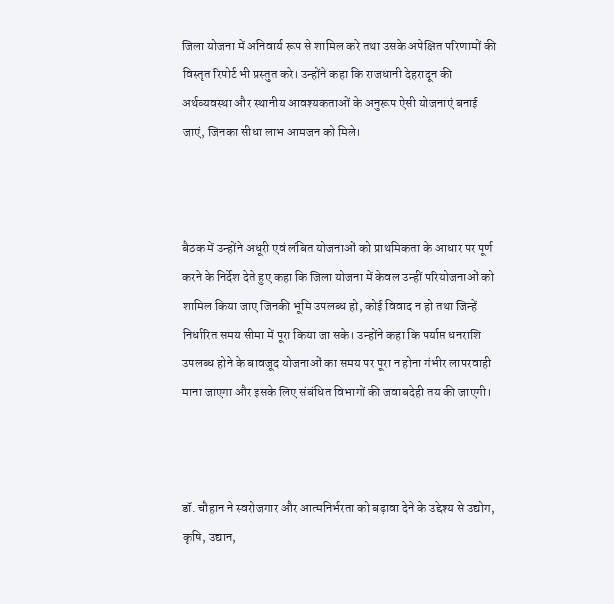जिला योजना में अनिवार्य रूप से शामिल करे तथा उसके अपेक्षित परिणामों की विस्तृत रिपोर्ट भी प्रस्तुत करे। उन्होंने कहा कि राजधानी देहरादून की अर्थव्यवस्था और स्थानीय आवश्यकताओं के अनुरूप ऐसी योजनाएं बनाई जाएं, जिनका सीधा लाभ आमजन को मिले।



बैठक में उन्होंने अधूरी एवं लंबित योजनाओं को प्राथमिकता के आधार पर पूर्ण करने के निर्देश देते हुए कहा कि जिला योजना में केवल उन्हीं परियोजनाओं को शामिल किया जाए जिनकी भूमि उपलब्ध हो, कोई विवाद न हो तथा जिन्हें निर्धारित समय सीमा में पूरा किया जा सके। उन्होंने कहा कि पर्याप्त धनराशि उपलब्ध होने के बावजूद योजनाओं का समय पर पूरा न होना गंभीर लापरवाही माना जाएगा और इसके लिए संबंधित विभागों की जवाबदेही तय की जाएगी।



डॉ. चौहान ने स्वरोजगार और आत्मनिर्भरता को बढ़ावा देने के उद्देश्य से उद्योग, कृषि, उद्यान,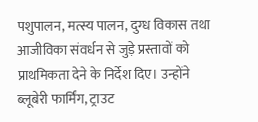पशुपालन, मत्स्य पालन, दुग्ध विकास तथा आजीविका संवर्धन से जुड़े प्रस्तावों को प्राथमिकता देने के निर्देश दिए। उन्होंने ब्लूबेरी फार्मिंग, ट्राउट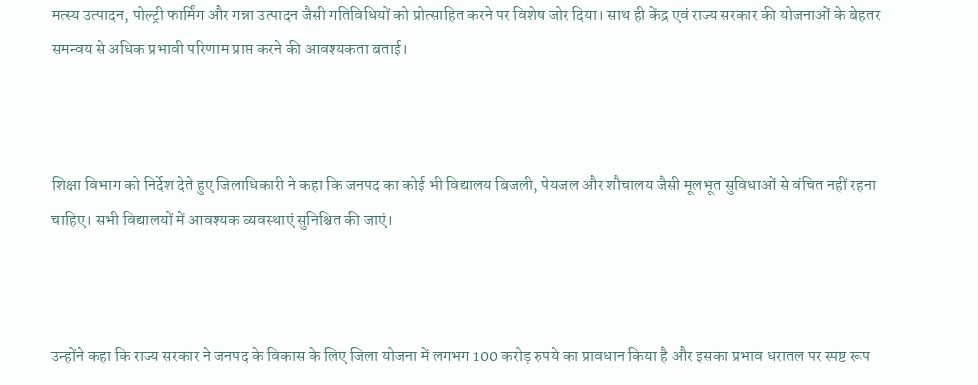मत्स्य उत्पादन, पोल्ट्री फार्मिंग और गन्ना उत्पादन जैसी गतिविधियों को प्रोत्साहित करने पर विशेष जोर दिया। साथ ही केंद्र एवं राज्य सरकार की योजनाओं के बेहतर समन्वय से अधिक प्रभावी परिणाम प्राप्त करने की आवश्यकता बताई।



शिक्षा विभाग को निर्देश देते हुए जिलाधिकारी ने कहा कि जनपद का कोई भी विद्यालय बिजली, पेयजल और शौचालय जैसी मूलभूत सुविधाओं से वंचित नहीं रहना चाहिए। सभी विद्यालयों में आवश्यक व्यवस्थाएं सुनिश्चित की जाएं।



उन्होंने कहा कि राज्य सरकार ने जनपद के विकास के लिए जिला योजना में लगभग 100 करोड़ रुपये का प्रावधान किया है और इसका प्रभाव धरातल पर स्पष्ट रूप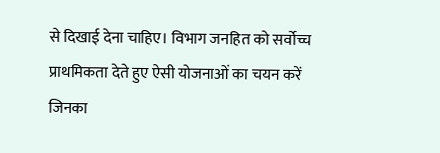से दिखाई देना चाहिए। विभाग जनहित को सर्वोच्च प्राथमिकता देते हुए ऐसी योजनाओं का चयन करें जिनका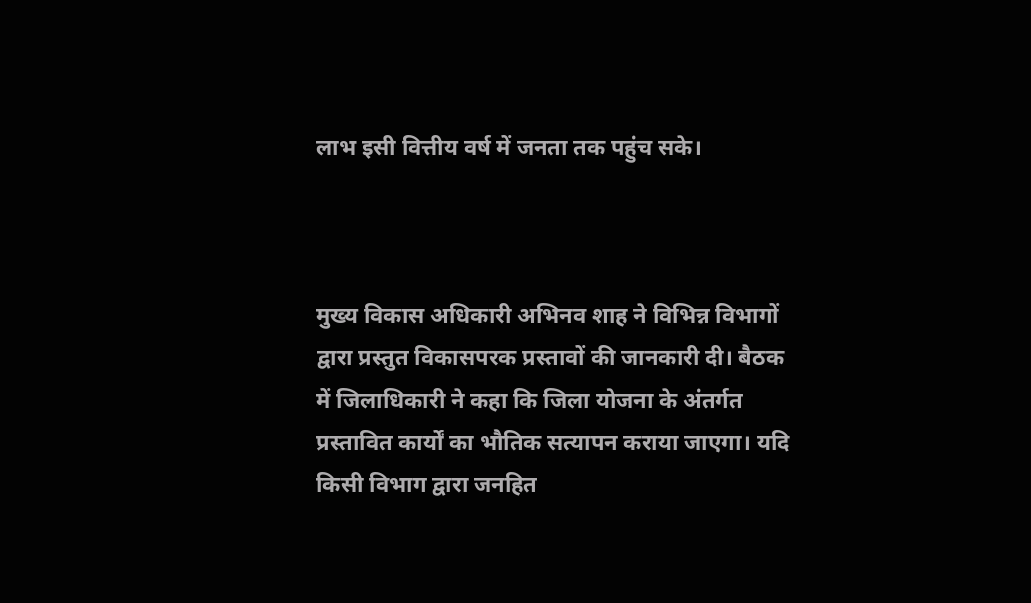लाभ इसी वित्तीय वर्ष में जनता तक पहुंच सके।



मुख्य विकास अधिकारी अभिनव शाह ने विभिन्न विभागों द्वारा प्रस्तुत विकासपरक प्रस्तावों की जानकारी दी। बैठक में जिलाधिकारी ने कहा कि जिला योजना के अंतर्गत प्रस्तावित कार्यों का भौतिक सत्यापन कराया जाएगा। यदि किसी विभाग द्वारा जनहित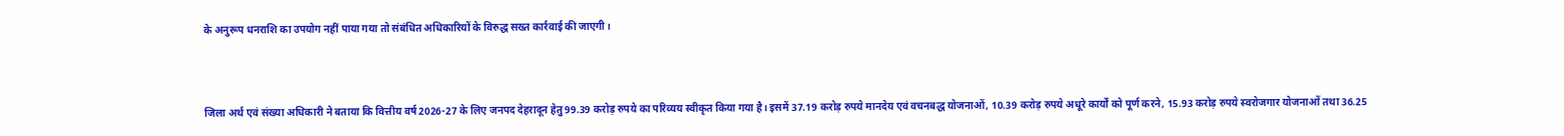के अनुरूप धनराशि का उपयोग नहीं पाया गया तो संबंधित अधिकारियों के विरुद्ध सख्त कार्रवाई की जाएगी।



जिला अर्थ एवं संख्या अधिकारी ने बताया कि वित्तीय वर्ष 2026-27 के लिए जनपद देहरादून हेतु 99.39 करोड़ रुपये का परिव्यय स्वीकृत किया गया है। इसमें 37.19 करोड़ रुपये मानदेय एवं वचनबद्ध योजनाओं, 10.39 करोड़ रुपये अधूरे कार्यों को पूर्ण करने, 15.93 करोड़ रुपये स्वरोजगार योजनाओं तथा 36.25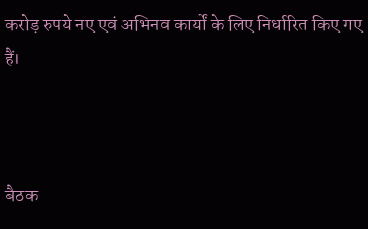करोड़ रुपये नए एवं अभिनव कार्यों के लिए निर्धारित किए गए हैं।



बैठक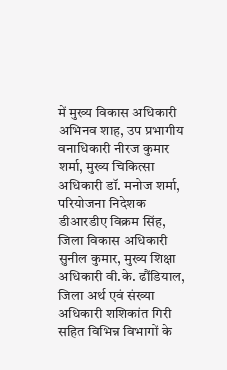में मुख्य विकास अधिकारी अभिनव शाह, उप प्रभागीय वनाधिकारी नीरज कुमार शर्मा, मुख्य चिकित्सा अधिकारी डॉ. मनोज शर्मा, परियोजना निदेशक डीआरडीए विक्रम सिंह, जिला विकास अधिकारी सुनील कुमार, मुख्य शिक्षा अधिकारी वी.के. ढौंडियाल, जिला अर्थ एवं संख्या अधिकारी शशिकांत गिरी सहित विभिन्न विभागों के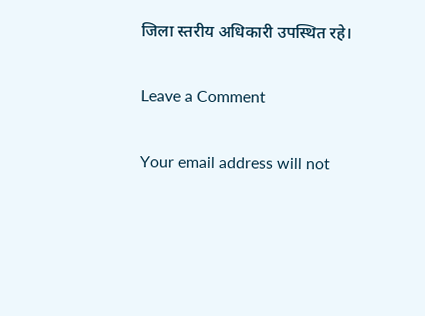जिला स्तरीय अधिकारी उपस्थित रहे।

Leave a Comment

Your email address will not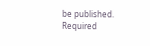be published. Required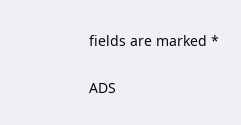fields are marked *

ADS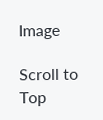Image

Scroll to Top